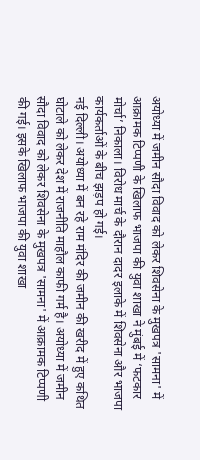अयोध्या में जमीन सौदा विवाद को लेकर शिवसेना के मुखपत्र 'सामना' में आक्रामक टिप्पणी के खिलाफ भाजपा की युवा शाखा ने मुंबई में ‘फटकार मोर्चा’ निकाला। विरोध मार्च के दौरान दादर इलाके में शिवसेना और भाजपा कार्यकर्ताओं के बीच झड़प हो गई।
नई दिल्ली। अयोध्या में बन रहे राम मंदिर की जमीन की खरीद में हुए कथित घोटाले को लेकर देश में राजनीति माहौल काफी गर्म है। अयोध्या में जमीन सौदा विवाद को लेकर शिवसेना के मुखपत्र 'सामना' में आक्रामक टिप्पणी की गई। इसके खिलाफ भाजपा की युवा शाखा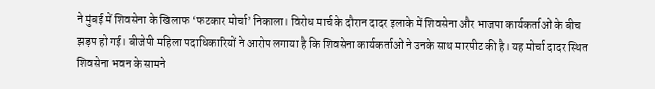ने मुंबई में शिवसेना के खिलाफ ‘फटकार मोर्चा’ निकाला। विरोध मार्च के दौरान दादर इलाके में शिवसेना और भाजपा कार्यकर्ताओं के बीच झड़प हो गई। बीजेपी महिला पदाधिकारियों ने आरोप लगाया है कि शिवसेना कार्यकर्ताओं ने उनके साथ मारपीट की है। यह मोर्चा दादर स्थित शिवसेना भवन के सामने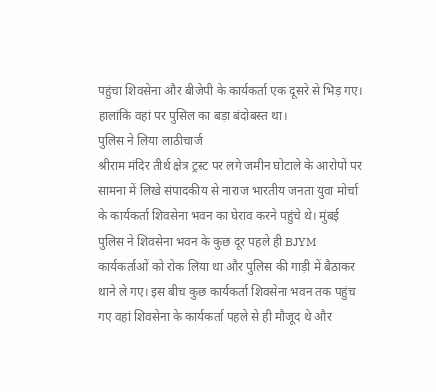पहुंचा शिवसेना और बीजेपी के कार्यकर्ता एक दूसरे से भिड़ गए। हालांकि वहां पर पुसिल का बड़ा बंदोबस्त था।
पुलिस ने लिया लाठीचार्ज
श्रीराम मंदिर तीर्थ क्षेत्र ट्रस्ट पर लगे जमीन घोटाले के आरोपों पर सामना में लिखे संपादकीय से नाराज भारतीय जनता युवा मोर्चा के कार्यकर्ता शिवसेना भवन का घेराव करने पहुंचे थे। मुंबई पुलिस ने शिवसेना भवन के कुछ दूर पहले ही BJYM कार्यकर्ताओं को रोक लिया था और पुलिस की गाड़ी में बैठाकर थाने ले गए। इस बीच कुछ कार्यकर्ता शिवसेना भवन तक पहुंच गए वहां शिवसेना के कार्यकर्ता पहले से ही मौजूद थे और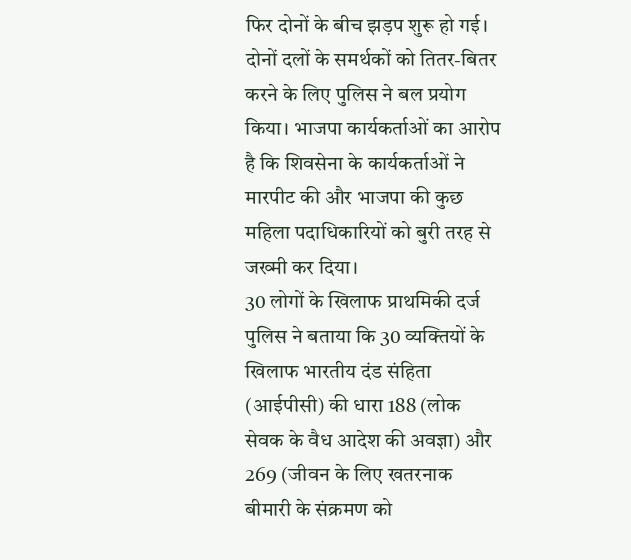फिर दोनों के बीच झड़प शुरू हो गई। दोनों दलों के समर्थकों को तितर-बितर करने के लिए पुलिस ने बल प्रयोग किया। भाजपा कार्यकर्ताओं का आरोप है कि शिवसेना के कार्यकर्ताओं ने मारपीट की और भाजपा की कुछ महिला पदाधिकारियों को बुरी तरह से जख्मी कर दिया।
30 लोगों के खिलाफ प्राथमिकी दर्ज
पुलिस ने बताया कि 30 व्यक्तियों के खिलाफ भारतीय दंड संहिता (आईपीसी) की धारा 188 (लोक सेवक के वैध आदेश की अवज्ञा) और 269 (जीवन के लिए खतरनाक बीमारी के संक्रमण को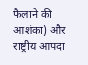फैलाने की आशंका) और राष्ट्रीय आपदा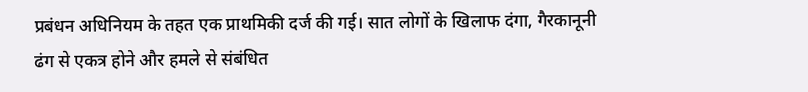प्रबंधन अधिनियम के तहत एक प्राथमिकी दर्ज की गई। सात लोगों के खिलाफ दंगा, गैरकानूनी ढंग से एकत्र होने और हमले से संबंधित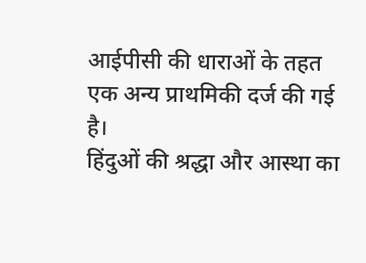आईपीसी की धाराओं के तहत एक अन्य प्राथमिकी दर्ज की गई है।
हिंदुओं की श्रद्धा और आस्था का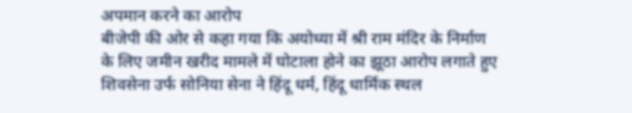अपमान करने का आरोप
बीजेपी की ओर से कहा गया कि अयोध्या में श्री राम मंदिर के निर्माण के लिए जमीन खरीद मामले में घोटाला होने का झूठा आरोप लगाते हुए शिवसेना उर्फ सोनिया सेना ने हिंदू धर्म, हिंदू धार्मिक स्थल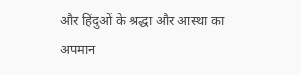और हिंदुओं के श्रद्धा और आस्था का अपमान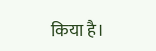किया है।